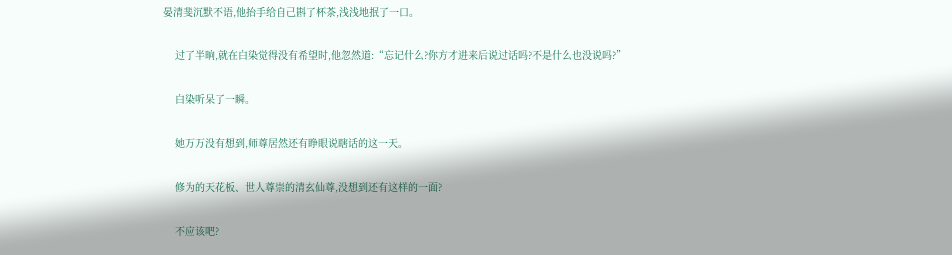晏清斐沉默不语,他抬手给自己斟了杯茶,浅浅地抿了一口。

    过了半晌,就在白染觉得没有希望时,他忽然道:“忘记什么?你方才进来后说过话吗?不是什么也没说吗?”

    白染听呆了一瞬。

    她万万没有想到,师尊居然还有睁眼说瞎话的这一天。

    修为的天花板、世人尊崇的清玄仙尊,没想到还有这样的一面?

    不应该吧?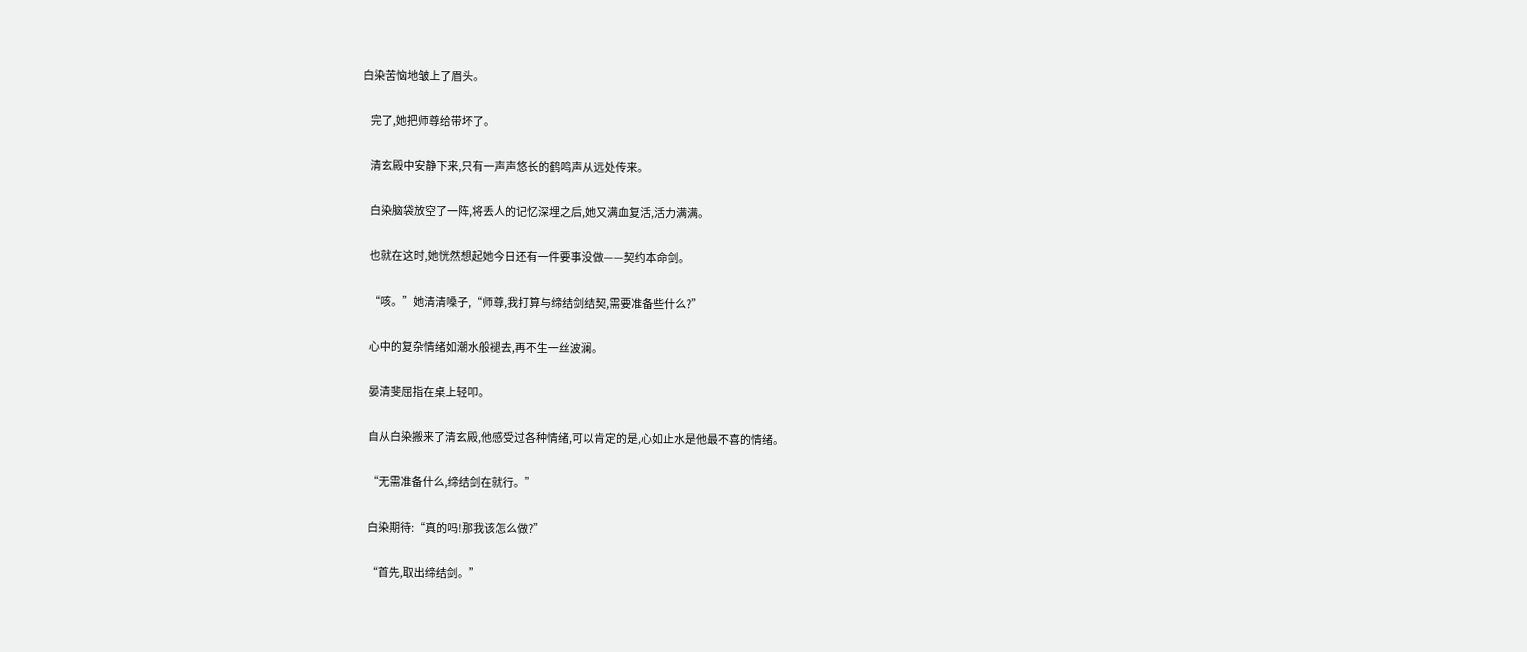白染苦恼地皱上了眉头。

    完了,她把师尊给带坏了。

    清玄殿中安静下来,只有一声声悠长的鹤鸣声从远处传来。

    白染脑袋放空了一阵,将丢人的记忆深埋之后,她又满血复活,活力满满。

    也就在这时,她恍然想起她今日还有一件要事没做——契约本命剑。

    “咳。”她清清嗓子,“师尊,我打算与缔结剑结契,需要准备些什么?”

    心中的复杂情绪如潮水般褪去,再不生一丝波澜。

    晏清斐屈指在桌上轻叩。

    自从白染搬来了清玄殿,他感受过各种情绪,可以肯定的是,心如止水是他最不喜的情绪。

    “无需准备什么,缔结剑在就行。”

    白染期待:“真的吗!那我该怎么做?”

    “首先,取出缔结剑。”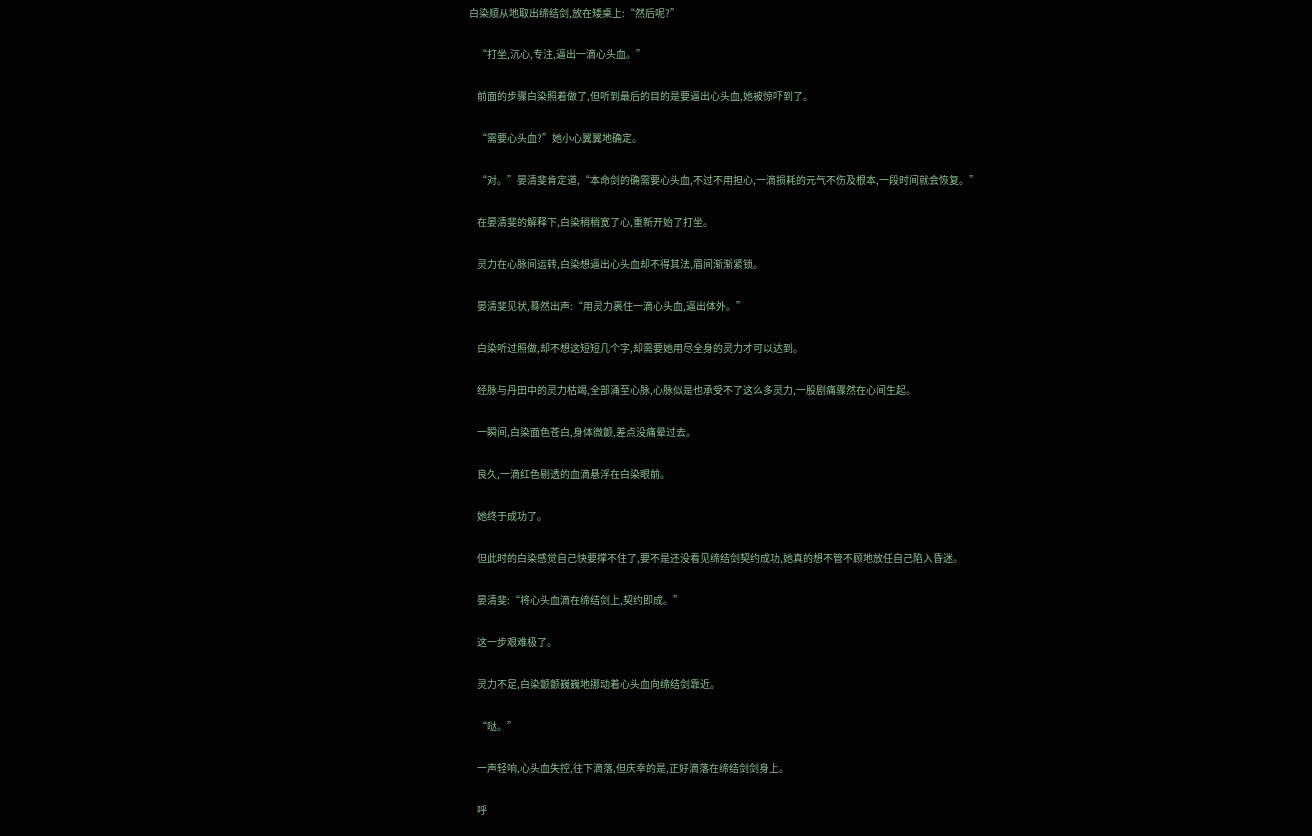白染顺从地取出缔结剑,放在矮桌上:“然后呢?”

    “打坐,沉心,专注,逼出一滴心头血。”

    前面的步骤白染照着做了,但听到最后的目的是要逼出心头血,她被惊吓到了。

    “需要心头血?”她小心翼翼地确定。

    “对。”晏清斐肯定道,“本命剑的确需要心头血,不过不用担心,一滴损耗的元气不伤及根本,一段时间就会恢复。”

    在晏清斐的解释下,白染稍稍宽了心,重新开始了打坐。

    灵力在心脉间运转,白染想逼出心头血却不得其法,眉间渐渐紧锁。

    晏清斐见状,蓦然出声:“用灵力裹住一滴心头血,逼出体外。”

    白染听过照做,却不想这短短几个字,却需要她用尽全身的灵力才可以达到。

    经脉与丹田中的灵力枯竭,全部涌至心脉,心脉似是也承受不了这么多灵力,一股剧痛骤然在心间生起。

    一瞬间,白染面色苍白,身体微颤,差点没痛晕过去。

    良久,一滴红色剔透的血滴悬浮在白染眼前。

    她终于成功了。

    但此时的白染感觉自己快要撑不住了,要不是还没看见缔结剑契约成功,她真的想不管不顾地放任自己陷入昏迷。

    晏清斐:“将心头血滴在缔结剑上,契约即成。”

    这一步艰难极了。

    灵力不足,白染颤颤巍巍地挪动着心头血向缔结剑靠近。

    “哒。”

    一声轻响,心头血失控,往下滴落,但庆幸的是,正好滴落在缔结剑剑身上。

    呼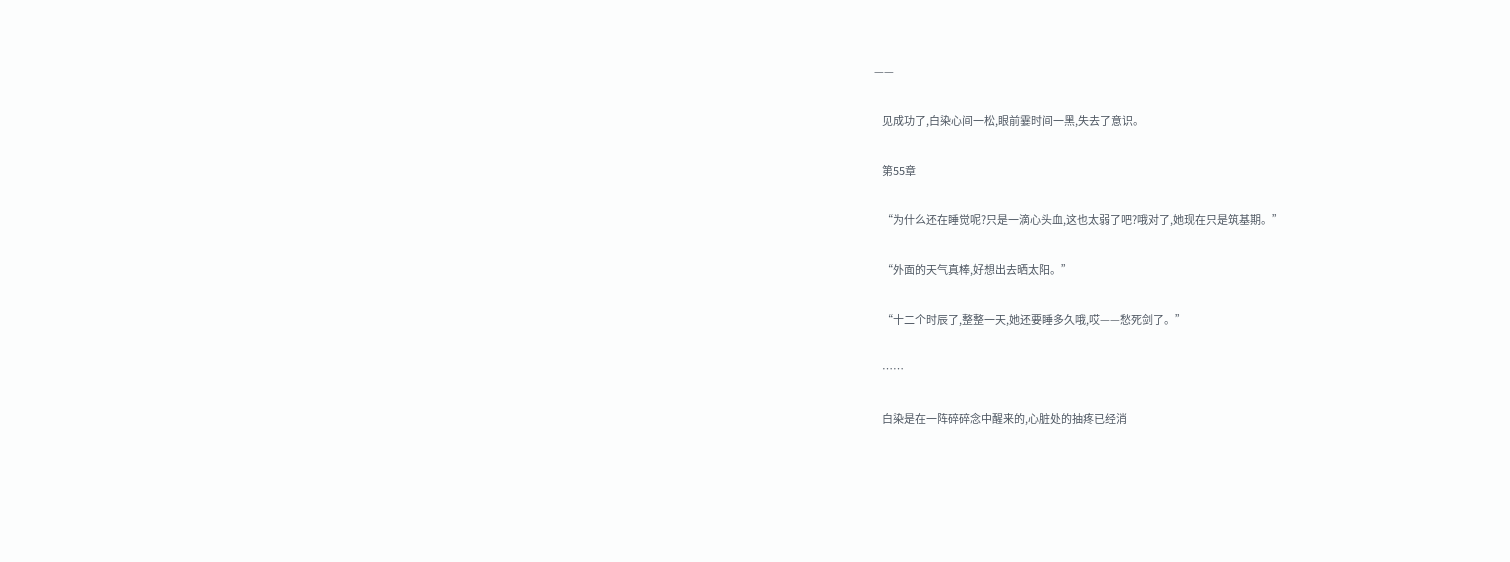——

    见成功了,白染心间一松,眼前霎时间一黑,失去了意识。

    第55章

    “为什么还在睡觉呢?只是一滴心头血,这也太弱了吧?哦对了,她现在只是筑基期。”

    “外面的天气真棒,好想出去晒太阳。”

    “十二个时辰了,整整一天,她还要睡多久哦,哎——愁死剑了。”

    ……

    白染是在一阵碎碎念中醒来的,心脏处的抽疼已经消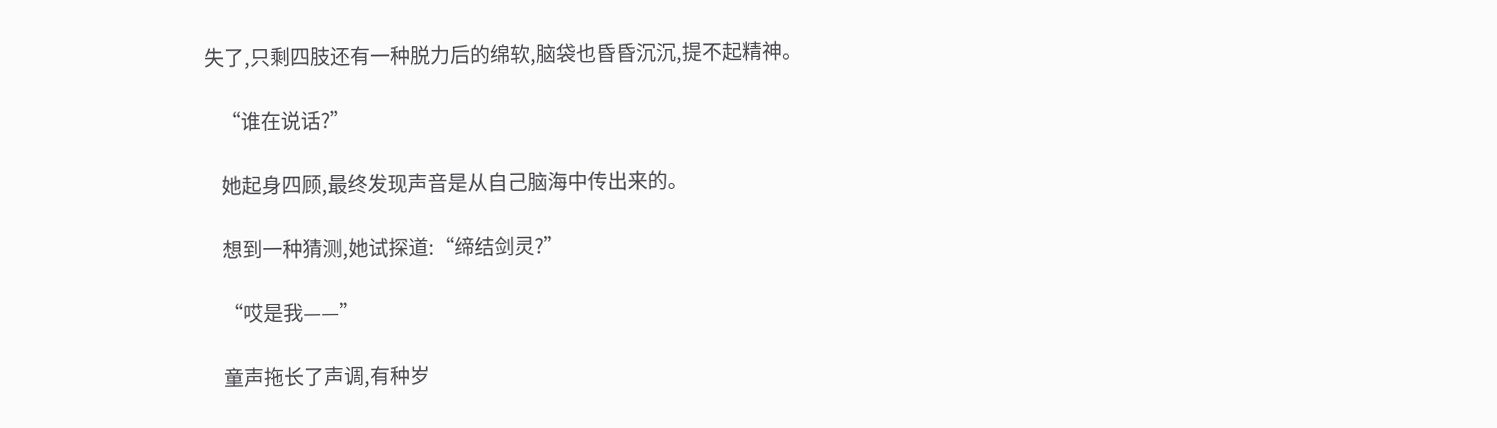失了,只剩四肢还有一种脱力后的绵软,脑袋也昏昏沉沉,提不起精神。

    “谁在说话?”

    她起身四顾,最终发现声音是从自己脑海中传出来的。

    想到一种猜测,她试探道:“缔结剑灵?”

    “哎是我——”

    童声拖长了声调,有种岁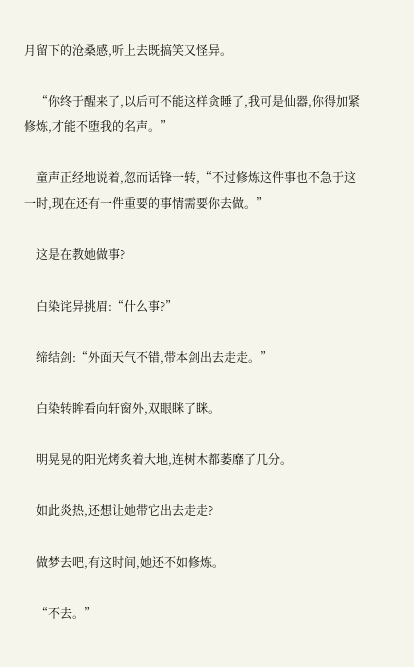月留下的沧桑感,听上去既搞笑又怪异。

    “你终于醒来了,以后可不能这样贪睡了,我可是仙器,你得加紧修炼,才能不堕我的名声。”

    童声正经地说着,忽而话锋一转,“不过修炼这件事也不急于这一时,现在还有一件重要的事情需要你去做。”

    这是在教她做事?

    白染诧异挑眉:“什么事?”

    缔结剑:“外面天气不错,带本剑出去走走。”

    白染转眸看向轩窗外,双眼眯了眯。

    明晃晃的阳光烤炙着大地,连树木都萎靡了几分。

    如此炎热,还想让她带它出去走走?

    做梦去吧,有这时间,她还不如修炼。

    “不去。”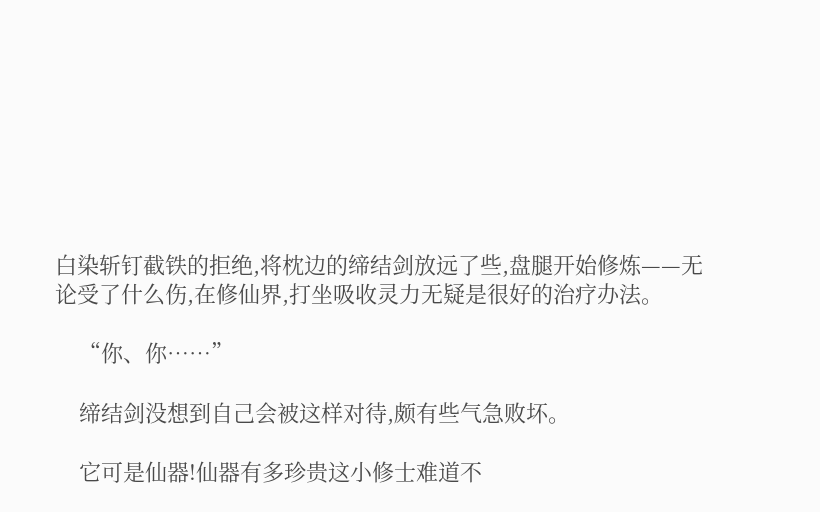白染斩钉截铁的拒绝,将枕边的缔结剑放远了些,盘腿开始修炼——无论受了什么伤,在修仙界,打坐吸收灵力无疑是很好的治疗办法。

    “你、你……”

    缔结剑没想到自己会被这样对待,颇有些气急败坏。

    它可是仙器!仙器有多珍贵这小修士难道不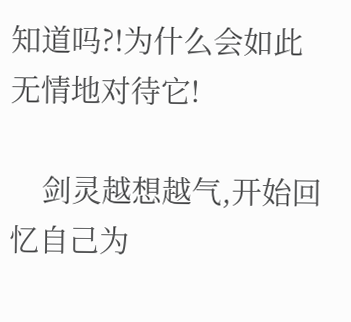知道吗?!为什么会如此无情地对待它!

    剑灵越想越气,开始回忆自己为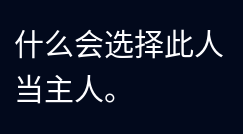什么会选择此人当主人。